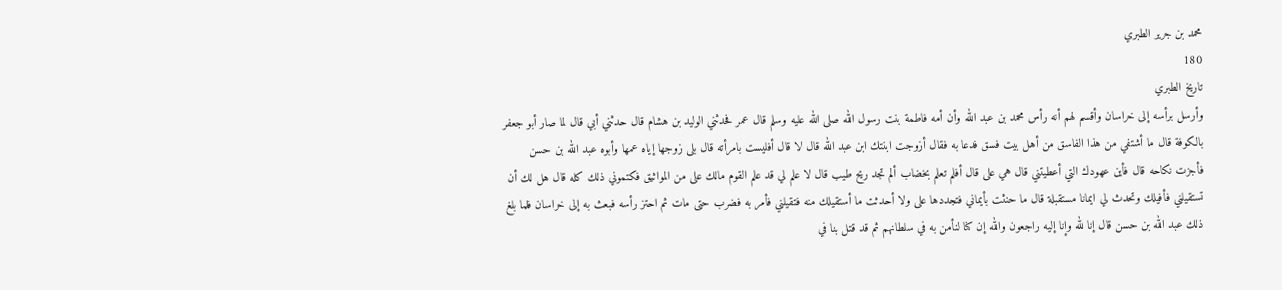محمد بن جرير الطبري
180
تاريخ الطبري
وأرسل برأسه إلى خراسان وأقسم لهم أنه رأس محمد بن عبد الله وأن أمه فاطمة بنت رسول الله صلى الله عليه وسلم قال عمر فحدثني الوليد بن هشام قال حدثني أبي قال لما صار أبو جعفر بالكوفة قال ما أشتفي من هذا الفاسق من أهل بيت فسق فدعا به فقال أزوجت ابنتك ابن عبد الله قال لا قال أفليست بامرأته قال بلى زوجها إياه عمها وأبوه عبد الله بن حسن فأجزت نكاحه قال فأين عهودك التي أعطيتني قال هي على قال أفلم تعلم بخضاب ألم تجد ريح طيب قال لا علم لي قد علم القوم مالك على من المواثيق فكتموني ذلك كله قال هل لك أن تستقيلني فأفيلك وتحدث لي ايمانا مستقبلة قال ما حنثت بأيماني فتجددها على ولا أحدثت ما أستقيلك منه فتقيلني فأمر به فضرب حتى مات ثم احتز رأسه فبعث به إلى خراسان فلما بلغ ذلك عبد الله بن حسن قال إنا لله وإنا إليه راجعون والله إن كنا لنأمن به في سلطانهم ثم قد قتل بنا في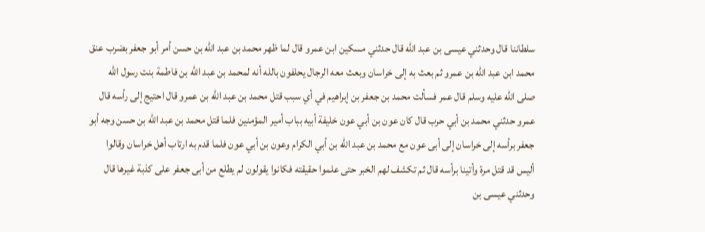سلطاننا قال وحدثني عيسى بن عبد الله قال حدثني مسكين ابن عمرو قال لما ظهر محمد بن عبد الله بن حسن أمر أبو جعفر بضرب عنق محمد ابن عبد الله بن عمرو ثم بعث به إلى خراسان وبعث معه الرجال يحلفون بالله أنه لمحمد بن عبد الله بن فاطمة بنت رسول الله صلى الله عليه وسلم قال عمر فسألت محمد بن جعفر بن إبراهيم في أي سبب قتل محمد بن عبد الله بن عمرو قال احتيج إلى رأسه قال عمرو حدثني محمد بن أبي حرب قال كان عون بن أبي عون خليفة أبيه بباب أمير المؤمنين فلما قتل محمد بن عبد الله بن حسن وجه أبو جعفر برأسه إلى خراسان إلى أبى عون مع محمد بن عبد الله بن أبي الكرام وعون بن أبي عون فلما قدم به ارتاب أهل خراسان وقالوا أليس قد قتل مرة وأتينا برأسه قال ثم تكشف لهم الخبر حتى علموا حقيقته فكانوا يقولون لم يطلع من أبى جعفر على كذبة غيرها قال وحدثني عيسى بن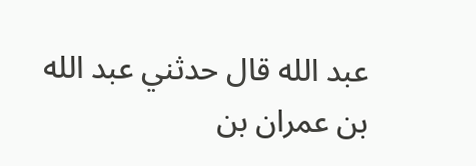عبد الله قال حدثني عبد الله بن عمران بن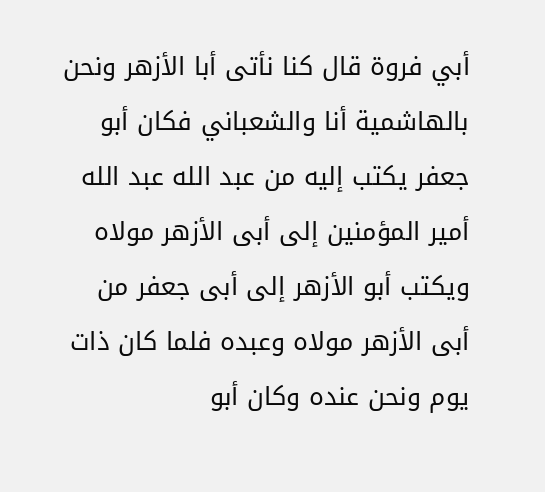أبي فروة قال كنا نأتى أبا الأزهر ونحن بالهاشمية أنا والشعباني فكان أبو جعفر يكتب إليه من عبد الله عبد الله أمير المؤمنين إلى أبى الأزهر مولاه ويكتب أبو الأزهر إلى أبى جعفر من أبى الأزهر مولاه وعبده فلما كان ذات يوم ونحن عنده وكان أبو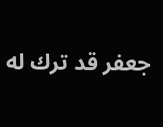جعفر قد ترك له